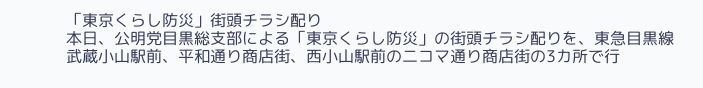「東京くらし防災」街頭チラシ配り
本日、公明党目黒総支部による「東京くらし防災」の街頭チラシ配りを、東急目黒線武蔵小山駅前、平和通り商店街、西小山駅前の二コマ通り商店街の3カ所で行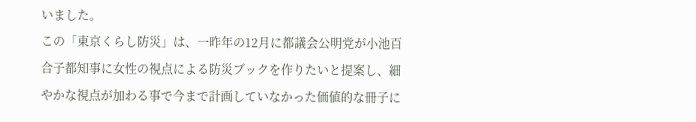いました。
この「東京くらし防災」は、一昨年の12月に都議会公明党が小池百合子都知事に女性の視点による防災ブックを作りたいと提案し、細やかな視点が加わる事で今まで計画していなかった価値的な冊子に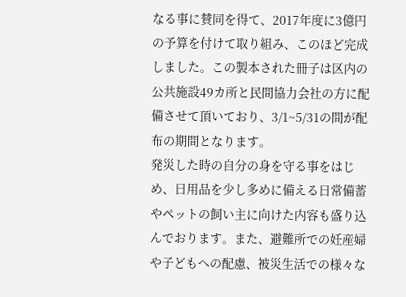なる事に賛同を得て、2017年度に3億円の予算を付けて取り組み、このほど完成しました。この製本された冊子は区内の公共施設49カ所と民間協力会社の方に配備させて頂いており、3/1~5/31の間が配布の期間となります。
発災した時の自分の身を守る事をはじめ、日用品を少し多めに備える日常備蓄やペットの飼い主に向けた内容も盛り込んでおります。また、避難所での妊産婦や子どもへの配慮、被災生活での様々な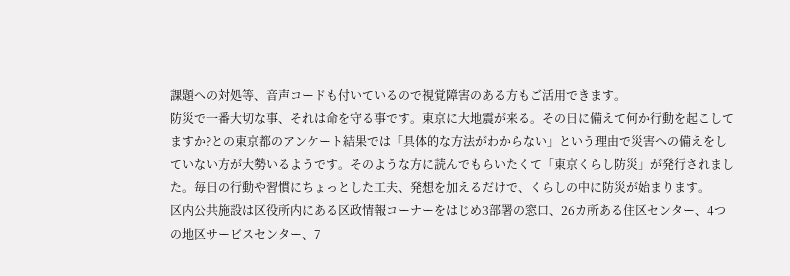課題への対処等、音声コードも付いているので視覚障害のある方もご活用できます。
防災で一番大切な事、それは命を守る事です。東京に大地震が来る。その日に備えて何か行動を起こしてますか?との東京都のアンケート結果では「具体的な方法がわからない」という理由で災害への備えをしていない方が大勢いるようです。そのような方に読んでもらいたくて「東京くらし防災」が発行されました。毎日の行動や習慣にちょっとした工夫、発想を加えるだけで、くらしの中に防災が始まります。
区内公共施設は区役所内にある区政情報コーナーをはじめ3部署の窓口、26カ所ある住区センター、4つの地区サービスセンター、7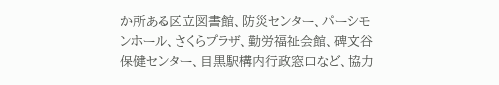か所ある区立図書館、防災センター、パーシモンホール、さくらプラザ、勤労福祉会館、碑文谷保健センター、目黒駅構内行政窓口など、協力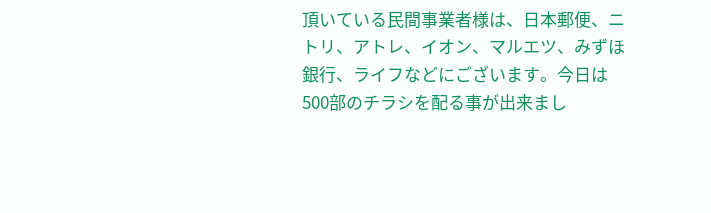頂いている民間事業者様は、日本郵便、ニトリ、アトレ、イオン、マルエツ、みずほ銀行、ライフなどにございます。今日は500部のチラシを配る事が出来まし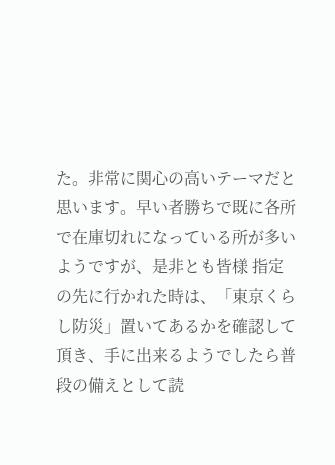た。非常に関心の高いテーマだと思います。早い者勝ちで既に各所で在庫切れになっている所が多いようですが、是非とも皆様 指定の先に行かれた時は、「東京くらし防災」置いてあるかを確認して頂き、手に出来るようでしたら普段の備えとして読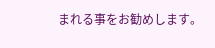まれる事をお勧めします。